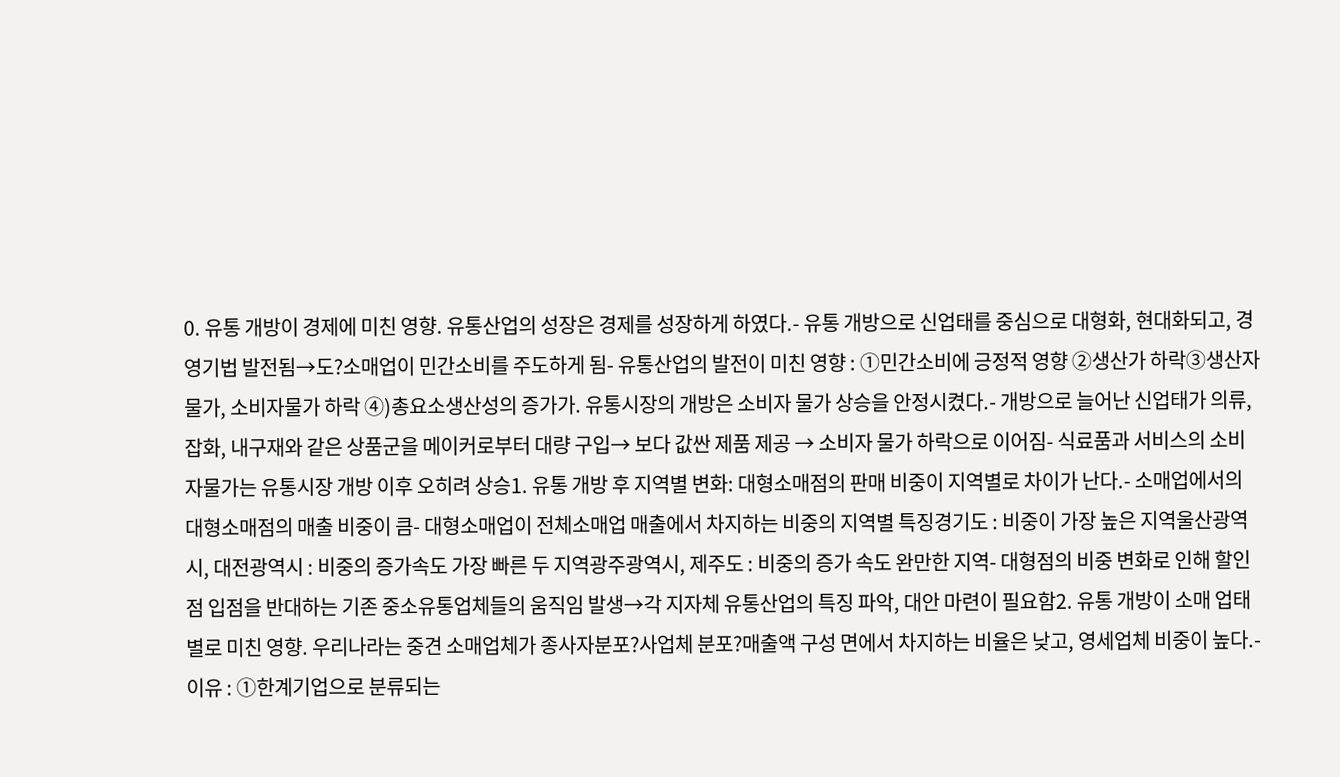0. 유통 개방이 경제에 미친 영향. 유통산업의 성장은 경제를 성장하게 하였다.- 유통 개방으로 신업태를 중심으로 대형화, 현대화되고, 경영기법 발전됨→도?소매업이 민간소비를 주도하게 됨- 유통산업의 발전이 미친 영향 : ①민간소비에 긍정적 영향 ②생산가 하락③생산자물가, 소비자물가 하락 ④)총요소생산성의 증가가. 유통시장의 개방은 소비자 물가 상승을 안정시켰다.- 개방으로 늘어난 신업태가 의류, 잡화, 내구재와 같은 상품군을 메이커로부터 대량 구입→ 보다 값싼 제품 제공 → 소비자 물가 하락으로 이어짐- 식료품과 서비스의 소비자물가는 유통시장 개방 이후 오히려 상승1. 유통 개방 후 지역별 변화: 대형소매점의 판매 비중이 지역별로 차이가 난다.- 소매업에서의 대형소매점의 매출 비중이 큼- 대형소매업이 전체소매업 매출에서 차지하는 비중의 지역별 특징경기도 : 비중이 가장 높은 지역울산광역시, 대전광역시 : 비중의 증가속도 가장 빠른 두 지역광주광역시, 제주도 : 비중의 증가 속도 완만한 지역- 대형점의 비중 변화로 인해 할인점 입점을 반대하는 기존 중소유통업체들의 움직임 발생→각 지자체 유통산업의 특징 파악, 대안 마련이 필요함2. 유통 개방이 소매 업태별로 미친 영향. 우리나라는 중견 소매업체가 종사자분포?사업체 분포?매출액 구성 면에서 차지하는 비율은 낮고, 영세업체 비중이 높다.- 이유 : ①한계기업으로 분류되는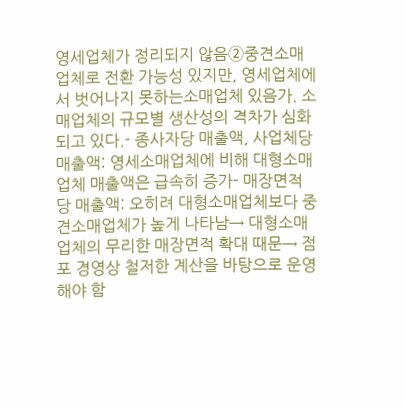영세업체가 정리되지 않음②중견소매업체로 전환 가능성 있지만, 영세업체에서 벗어나지 못하는소매업체 있음가. 소매업체의 규모별 생산성의 격차가 심화되고 있다.- 종사자당 매출액, 사업체당 매출액: 영세소매업체에 비해 대형소매업체 매출액은 급속히 증가- 매장면적당 매출액: 오히려 대형소매업체보다 중견소매업체가 높게 나타남→ 대형소매업체의 무리한 매장면적 확대 때문→ 점포 경영상 철저한 계산을 바탕으로 운영해야 함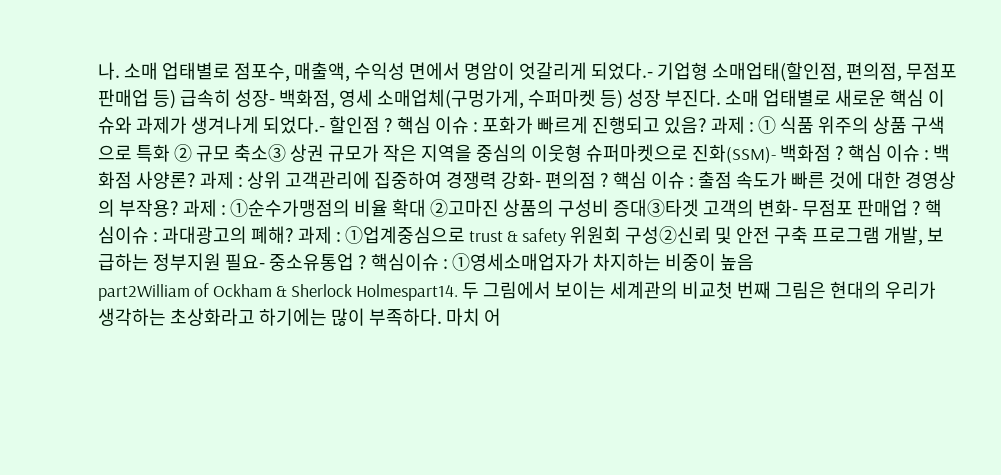나. 소매 업태별로 점포수, 매출액, 수익성 면에서 명암이 엇갈리게 되었다.- 기업형 소매업태(할인점, 편의점, 무점포판매업 등) 급속히 성장- 백화점, 영세 소매업체(구멍가게, 수퍼마켓 등) 성장 부진다. 소매 업태별로 새로운 핵심 이슈와 과제가 생겨나게 되었다.- 할인점 ? 핵심 이슈 : 포화가 빠르게 진행되고 있음? 과제 : ① 식품 위주의 상품 구색으로 특화 ② 규모 축소③ 상권 규모가 작은 지역을 중심의 이웃형 슈퍼마켓으로 진화(SSM)- 백화점 ? 핵심 이슈 : 백화점 사양론? 과제 : 상위 고객관리에 집중하여 경쟁력 강화- 편의점 ? 핵심 이슈 : 출점 속도가 빠른 것에 대한 경영상의 부작용? 과제 : ①순수가맹점의 비율 확대 ②고마진 상품의 구성비 증대③타겟 고객의 변화- 무점포 판매업 ? 핵심이슈 : 과대광고의 폐해? 과제 : ①업계중심으로 trust & safety 위원회 구성②신뢰 및 안전 구축 프로그램 개발, 보급하는 정부지원 필요- 중소유통업 ? 핵심이슈 : ①영세소매업자가 차지하는 비중이 높음
part2William of Ockham & Sherlock Holmespart14. 두 그림에서 보이는 세계관의 비교첫 번째 그림은 현대의 우리가 생각하는 초상화라고 하기에는 많이 부족하다. 마치 어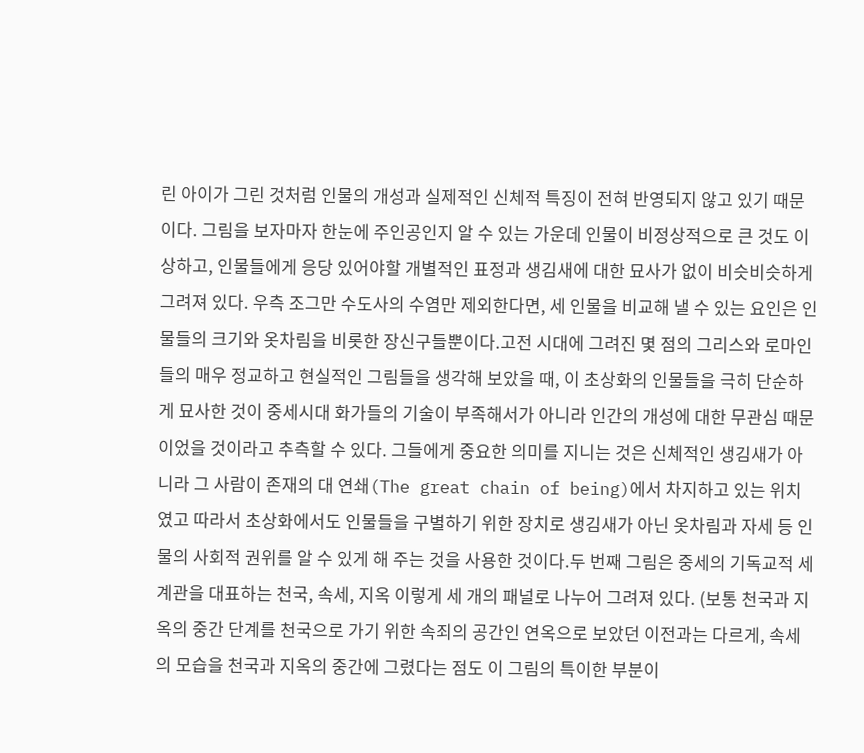린 아이가 그린 것처럼 인물의 개성과 실제적인 신체적 특징이 전혀 반영되지 않고 있기 때문이다. 그림을 보자마자 한눈에 주인공인지 알 수 있는 가운데 인물이 비정상적으로 큰 것도 이상하고, 인물들에게 응당 있어야할 개별적인 표정과 생김새에 대한 묘사가 없이 비슷비슷하게 그려져 있다. 우측 조그만 수도사의 수염만 제외한다면, 세 인물을 비교해 낼 수 있는 요인은 인물들의 크기와 옷차림을 비롯한 장신구들뿐이다.고전 시대에 그려진 몇 점의 그리스와 로마인들의 매우 정교하고 현실적인 그림들을 생각해 보았을 때, 이 초상화의 인물들을 극히 단순하게 묘사한 것이 중세시대 화가들의 기술이 부족해서가 아니라 인간의 개성에 대한 무관심 때문이었을 것이라고 추측할 수 있다. 그들에게 중요한 의미를 지니는 것은 신체적인 생김새가 아니라 그 사람이 존재의 대 연쇄(The great chain of being)에서 차지하고 있는 위치였고 따라서 초상화에서도 인물들을 구별하기 위한 장치로 생김새가 아닌 옷차림과 자세 등 인물의 사회적 권위를 알 수 있게 해 주는 것을 사용한 것이다.두 번째 그림은 중세의 기독교적 세계관을 대표하는 천국, 속세, 지옥 이렇게 세 개의 패널로 나누어 그려져 있다. (보통 천국과 지옥의 중간 단계를 천국으로 가기 위한 속죄의 공간인 연옥으로 보았던 이전과는 다르게, 속세의 모습을 천국과 지옥의 중간에 그렸다는 점도 이 그림의 특이한 부분이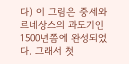다) 이 그림은 중세와 르네상스의 과도기인 1500년쯤에 완성되었다. 그래서 첫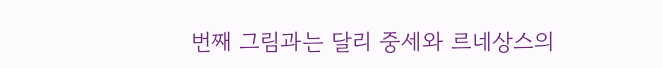번째 그림과는 달리 중세와 르네상스의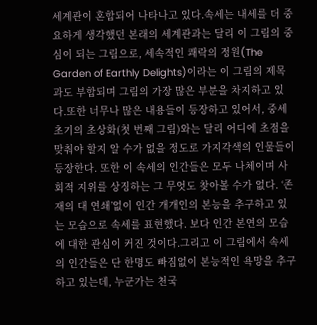세계관이 혼합되어 나타나고 있다.속세는 내세를 더 중요하게 생각했던 본래의 세계관과는 달리 이 그림의 중심이 되는 그림으로, 세속적인 쾌락의 정원(The Garden of Earthly Delights)이라는 이 그림의 제목과도 부합되며 그림의 가장 많은 부분을 차지하고 있다.또한 너무나 많은 내용들이 등장하고 있어서, 중세 초기의 초상화(첫 번째 그림)와는 달리 어디에 초점을 맞춰야 할지 알 수가 없을 정도로 가지각색의 인물들이 등장한다. 또한 이 속세의 인간들은 모두 나체이며 사회적 지위를 상징하는 그 무엇도 찾아볼 수가 없다. ‘존재의 대 연쇄’없이 인간 개개인의 본능을 추구하고 있는 모습으로 속세를 표현했다. 보다 인간 본연의 모습에 대한 관심이 커진 것이다.그리고 이 그림에서 속세의 인간들은 단 한명도 빠짐없이 본능적인 욕망을 추구하고 있는데, 누군가는 천국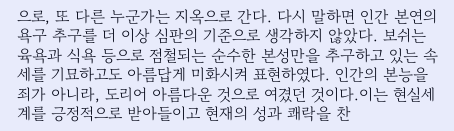으로, 또 다른 누군가는 지옥으로 간다. 다시 말하면 인간 본연의 욕구 추구를 더 이상 심판의 기준으로 생각하지 않았다. 보쉬는 육욕과 식욕 등으로 점철되는 순수한 본성만을 추구하고 있는 속세를 기묘하고도 아름답게 미화시켜 표현하였다. 인간의 본능을 죄가 아니라, 도리어 아름다운 것으로 여겼던 것이다.이는 현실세계를 긍정적으로 받아들이고 현재의 성과 쾌락을 찬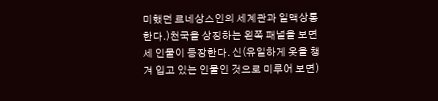미했던 르네상스인의 세계관과 일맥상통한다.)천국을 상징하는 왼쪽 패널을 보면 세 인물이 등장한다. 신(유일하게 옷을 챙겨 입고 있는 인물인 것으로 미루어 보면)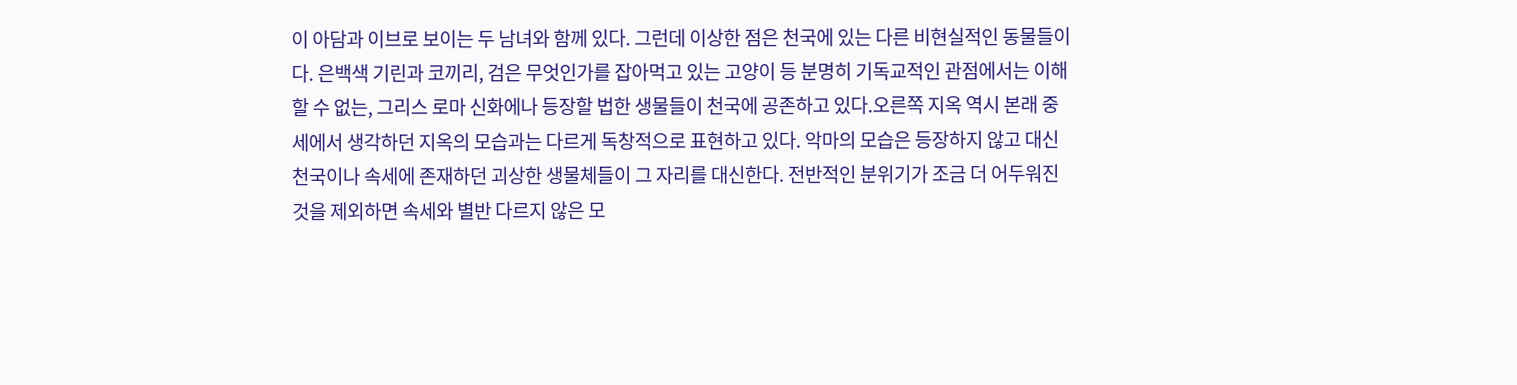이 아담과 이브로 보이는 두 남녀와 함께 있다. 그런데 이상한 점은 천국에 있는 다른 비현실적인 동물들이다. 은백색 기린과 코끼리, 검은 무엇인가를 잡아먹고 있는 고양이 등 분명히 기독교적인 관점에서는 이해할 수 없는, 그리스 로마 신화에나 등장할 법한 생물들이 천국에 공존하고 있다.오른쪽 지옥 역시 본래 중세에서 생각하던 지옥의 모습과는 다르게 독창적으로 표현하고 있다. 악마의 모습은 등장하지 않고 대신 천국이나 속세에 존재하던 괴상한 생물체들이 그 자리를 대신한다. 전반적인 분위기가 조금 더 어두워진 것을 제외하면 속세와 별반 다르지 않은 모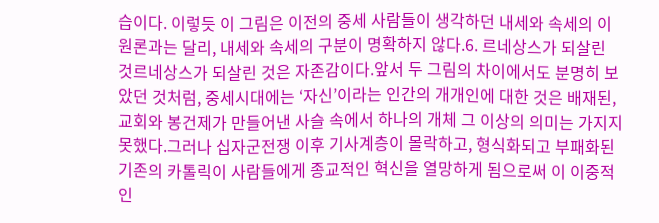습이다. 이렇듯 이 그림은 이전의 중세 사람들이 생각하던 내세와 속세의 이원론과는 달리, 내세와 속세의 구분이 명확하지 않다.6. 르네상스가 되살린 것르네상스가 되살린 것은 자존감이다.앞서 두 그림의 차이에서도 분명히 보았던 것처럼, 중세시대에는 ‘자신’이라는 인간의 개개인에 대한 것은 배재된, 교회와 봉건제가 만들어낸 사슬 속에서 하나의 개체 그 이상의 의미는 가지지 못했다.그러나 십자군전쟁 이후 기사계층이 몰락하고, 형식화되고 부패화된 기존의 카톨릭이 사람들에게 종교적인 혁신을 열망하게 됨으로써 이 이중적인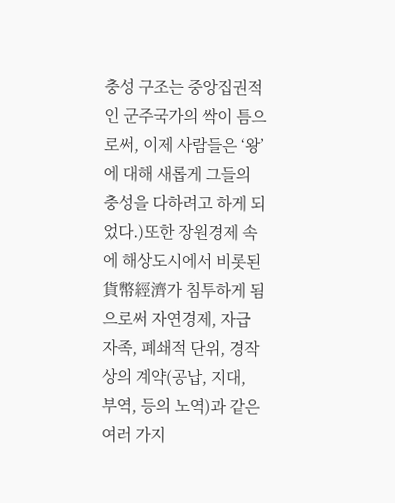충성 구조는 중앙집권적인 군주국가의 싹이 틈으로써, 이제 사람들은 ‘왕’에 대해 새롭게 그들의 충성을 다하려고 하게 되었다.)또한 장원경제 속에 해상도시에서 비롯된 貨幣經濟가 침투하게 됨으로써 자연경제, 자급자족, 폐쇄적 단위, 경작상의 계약(공납, 지대, 부역, 등의 노역)과 같은 여러 가지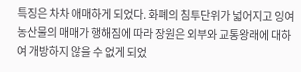특징은 차차 애매하게 되었다. 화폐의 침투단위가 넓어지고 잉여농산물의 매매가 행해짐에 따라 장원은 외부와 교통왕래에 대하여 개방하지 않을 수 없게 되었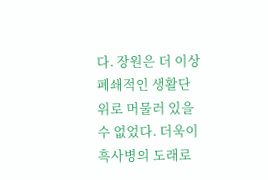다. 장원은 더 이상 폐쇄적인 생활단위로 머물러 있을 수 없었다. 더욱이 흑사병의 도래로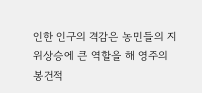인한 인구의 격감은 농민들의 지위상승에 큰 역할을 해 영주의 봉건적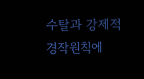수탈과 강제적 경작원칙에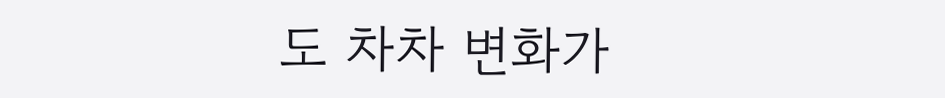도 차차 변화가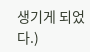생기게 되었다.)